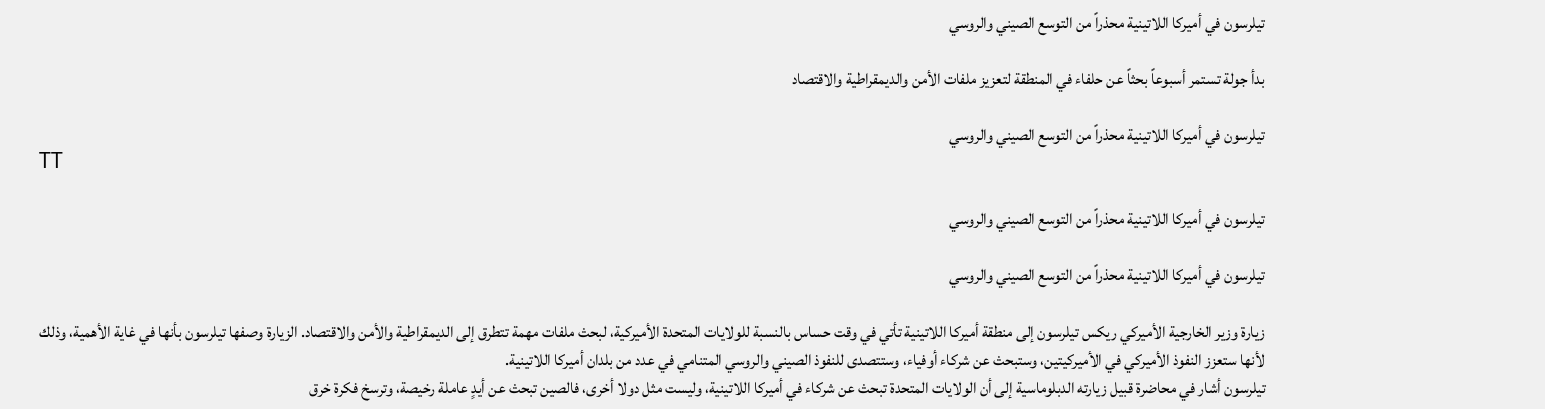تيلرسون في أميركا اللاتينية محذراً من التوسع الصيني والروسي

بدأ جولة تستمر أسبوعاً بحثاً عن حلفاء في المنطقة لتعزيز ملفات الأمن والديمقراطية والاقتصاد

تيلرسون في أميركا اللاتينية محذراً من التوسع الصيني والروسي
TT

تيلرسون في أميركا اللاتينية محذراً من التوسع الصيني والروسي

تيلرسون في أميركا اللاتينية محذراً من التوسع الصيني والروسي

زيارة وزير الخارجية الأميركي ريكس تيلرسون إلى منطقة أميركا اللاتينية تأتي في وقت حساس بالنسبة للولايات المتحدة الأميركية، لبحث ملفات مهمة تتطرق إلى الديمقراطية والأمن والاقتصاد. الزيارة وصفها تيلرسون بأنها في غاية الأهمية، وذلك لأنها ستعزز النفوذ الأميركي في الأميركيتين، وستبحث عن شركاء أوفياء، وستتصدى للنفوذ الصيني والروسي المتنامي في عدد من بلدان أميركا اللاتينية.
تيلرسون أشار في محاضرة قبيل زيارته الدبلوماسية إلى أن الولايات المتحدة تبحث عن شركاء في أميركا اللاتينية، وليست مثل دولا أخرى، فالصين تبحث عن أيدٍ عاملة رخيصة، وترسخ فكرة خرق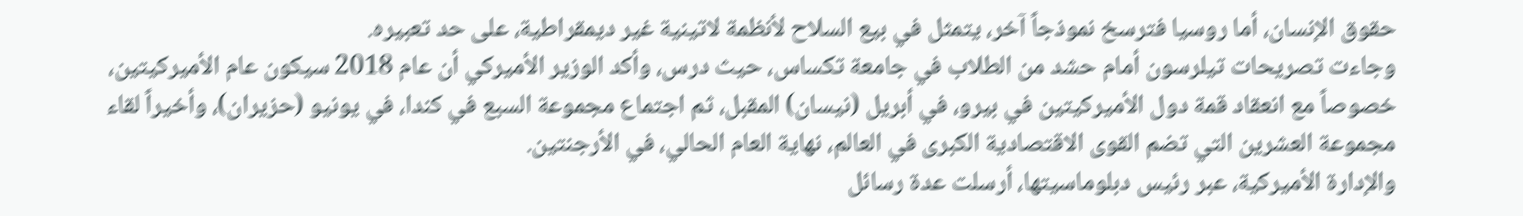حقوق الإنسان، أما روسيا فترسخ نموذجاً آخر، يتمثل في بيع السلاح لأنظمة لاتينية غير ديمقراطية، على حد تعبيره.
وجاءت تصريحات تيلرسون أمام حشد من الطلاب في جامعة تكساس، حيث درس، وأكد الوزير الأميركي أن عام 2018 سيكون عام الأميركيتين، خصوصاً مع انعقاد قمة دول الأميركيتين في بيرو، في أبريل (نيسان) المقبل، ثم اجتماع مجموعة السبع في كندا، في يونيو (حزيران)، وأخيراً لقاء مجموعة العشرين التي تضم القوى الاقتصادية الكبرى في العالم، نهاية العام الحالي، في الأرجنتين.
والإدارة الأميركية، عبر رئيس دبلوماسيتها، أرسلت عدة رسائل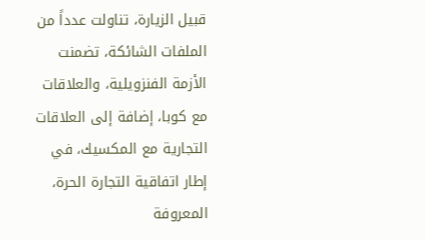قبيل الزيارة، تناولت عدداً من الملفات الشائكة، تضمنت الأزمة الفنزويلية، والعلاقات مع كوبا، إضافة إلى العلاقات التجارية مع المكسيك، في إطار اتفاقية التجارة الحرة، المعروفة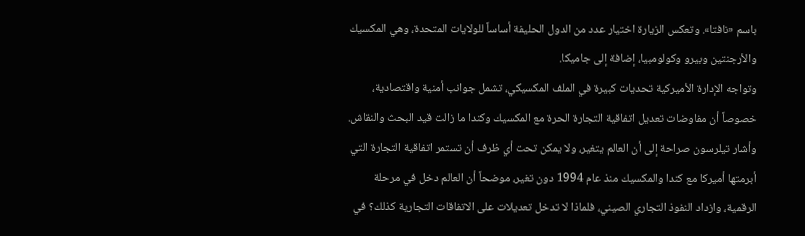باسم «نافتا». وتعكس الزيارة اختيار عدد من الدول الحليفة أساساً للولايات المتحدة، وهي المكسيك والأرجنتين وبيرو وكولومبيا، إضافة إلى جاميكا.
وتواجه الإدارة الأميركية تحديات كبيرة في الملف المكسيكي، تشمل جوانب أمنية واقتصادية، خصوصاً أن مفاوضات تعديل اتفاقية التجارة الحرة مع المكسيك وكندا ما زالت قيد البحث والنقاش. وأشار تيلرسون صراحة إلى أن العالم يتغير، ولا يمكن تحت أي ظرف أن تستمر اتفاقية التجارة التي أبرمتها أميركا مع كندا والمكسيك منذ عام 1994 دون تغير، موضحاً أن العالم دخل في مرحلة الرقمية، وازداد النفوذ التجاري الصيني، فلماذا لا تدخل تعديلات على الاتفاقات التجارية كذلك؟ في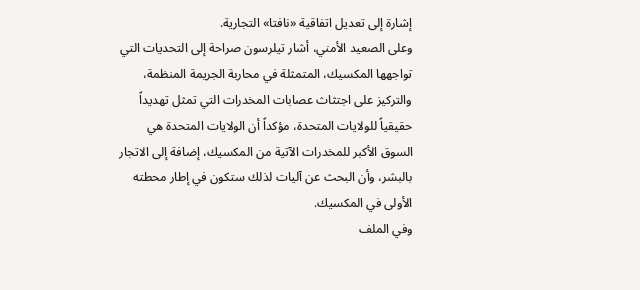إشارة إلى تعديل اتفاقية «نافتا» التجارية.
وعلى الصعيد الأمني، أشار تيلرسون صراحة إلى التحديات التي تواجهها المكسيك، المتمثلة في محاربة الجريمة المنظمة، والتركيز على اجتثاث عصابات المخدرات التي تمثل تهديداً حقيقياً للولايات المتحدة، مؤكداً أن الولايات المتحدة هي السوق الأكبر للمخدرات الآتية من المكسيك، إضافة إلى الاتجار بالبشر، وأن البحث عن آليات لذلك ستكون في إطار محطته الأولى في المكسيك.
وفي الملف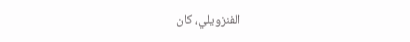الفنزويلي، كان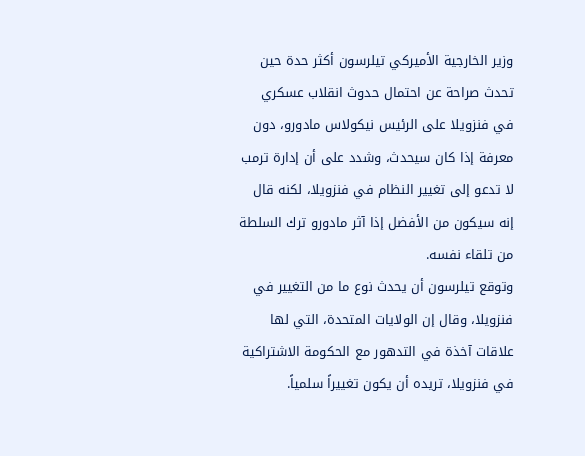وزير الخارجية الأميركي تيلرسون أكثر حدة حين تحدث صراحة عن احتمال حدوث انقلاب عسكري في فنزويلا على الرئيس نيكولاس مادورو، دون معرفة إذا كان سيحدث، وشدد على أن إدارة ترمب لا تدعو إلى تغيير النظام في فنزويلا، لكنه قال إنه سيكون من الأفضل إذا آثر مادورو ترك السلطة من تلقاء نفسه.
وتوقع تيلرسون أن يحدث نوع ما من التغيير في فنزويلا، وقال إن الولايات المتحدة، التي لها علاقات آخذة في التدهور مع الحكومة الاشتراكية في فنزويلا، تريده أن يكون تغييراً سلمياً.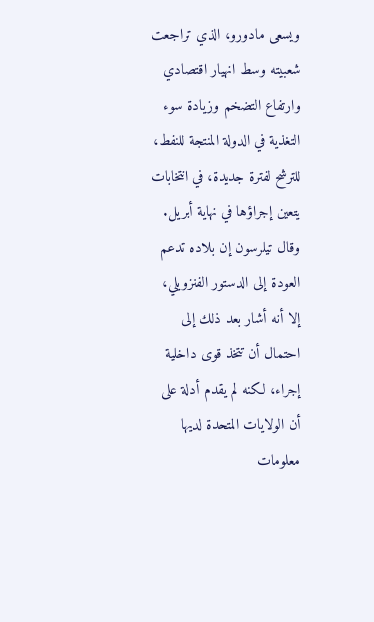ويسعى مادورو، الذي تراجعت شعبيته وسط انهيار اقتصادي وارتفاع التضخم وزيادة سوء التغذية في الدولة المنتجة للنفط، للترشح لفترة جديدة، في انتخابات يتعين إجراؤها في نهاية أبريل.
وقال تيلرسون إن بلاده تدعم العودة إلى الدستور الفنزويلي، إلا أنه أشار بعد ذلك إلى احتمال أن تتخذ قوى داخلية إجراء، لكنه لم يقدم أدلة على أن الولايات المتحدة لديها معلومات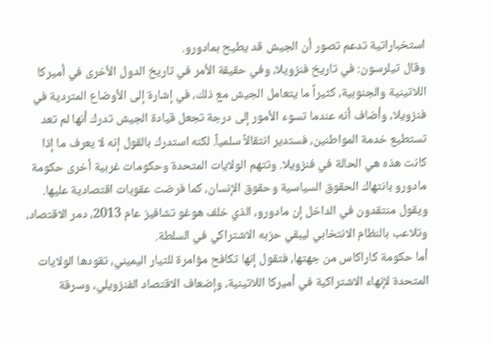استخباراتية تدعم تصور أن الجيش قد يطيح بمادورو.
وقال تيلرسون: في تاريخ فنزويلا، وفي حقيقة الأمر في تاريخ الدول الأخرى في أميركا اللاتينية والجنوبية، كثيراً ما يتعامل الجيش مع ذلك، في إشارة إلى الأوضاع المتردية في فنزويلا، وأضاف أنه عندما تسوء الأمور إلى درجة تجعل قيادة الجيش تدرك أنها لم تعد تستطيع خدمة المواطنين، فستدير انتقالاً سلمياً. لكنه استدرك بالقول إنه لا يعرف ما إذا كانت هذه هي الحالة في فنزويلا. وتتهم الولايات المتحدة وحكومات غربية أخرى حكومة مادورو بانتهاك الحقوق السياسية وحقوق الإنسان، كما فرضت عقوبات اقتصادية عليها. ويقول منتقدون في الداخل إن مادورو، الذي خلف هوغو تشافيز عام 2013، دمر الاقتصاد، وتلاعب بالنظام الانتخابي ليبقي حزبه الاشتراكي في السلطة.
أما حكومة كاراكاس من جهتها، فتقول إنها تكافح مؤامرة للتيار اليميني، تقودها الولايات المتحدة لإنهاء الاشتراكية في أميركا اللاتينية، وإضعاف الاقتصاد الفنزويلي، وسرقة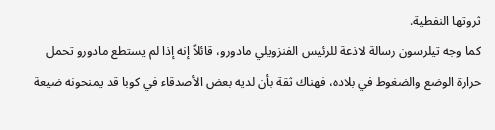ثروتها النفطية.
كما وجه تيلرسون رسالة لاذعة للرئيس الفنزويلي مادورو، قائلاً إنه إذا لم يستطع مادورو تحمل حرارة الوضع والضغوط في بلاده، فهناك ثقة بأن لديه بعض الأصدقاء في كوبا قد يمنحونه ضيعة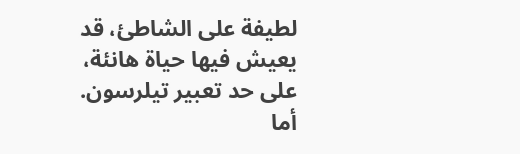لطيفة على الشاطئ، قد يعيش فيها حياة هانئة، على حد تعبير تيلرسون.
أما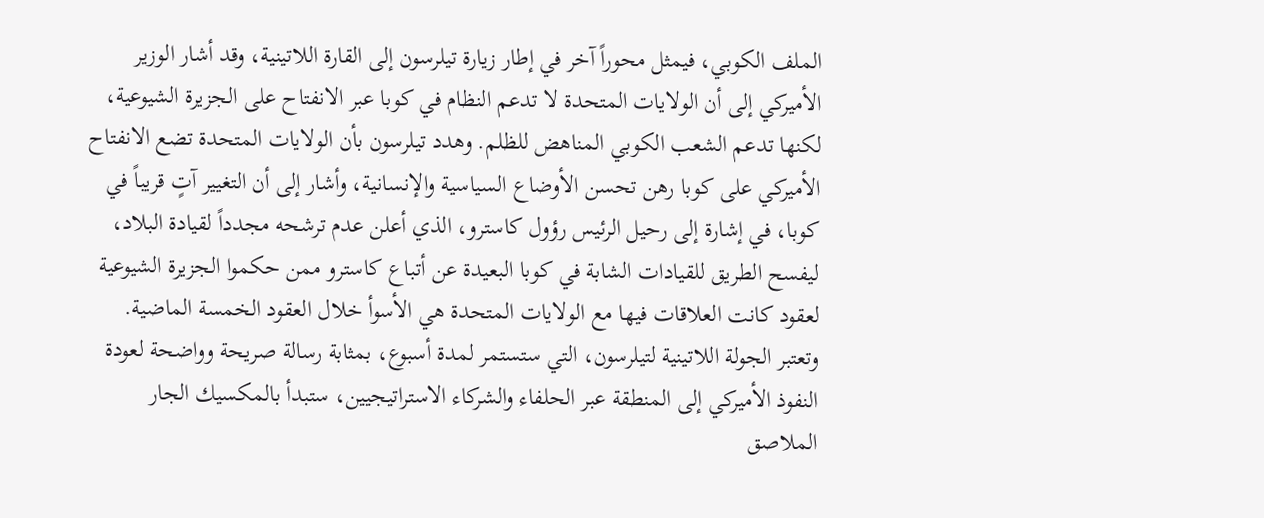الملف الكوبي، فيمثل محوراً آخر في إطار زيارة تيلرسون إلى القارة اللاتينية، وقد أشار الوزير الأميركي إلى أن الولايات المتحدة لا تدعم النظام في كوبا عبر الانفتاح على الجزيرة الشيوعية، لكنها تدعم الشعب الكوبي المناهض للظلم. وهدد تيلرسون بأن الولايات المتحدة تضع الانفتاح الأميركي على كوبا رهن تحسن الأوضاع السياسية والإنسانية، وأشار إلى أن التغيير آتٍ قريباً في كوبا، في إشارة إلى رحيل الرئيس رؤول كاسترو، الذي أعلن عدم ترشحه مجدداً لقيادة البلاد، ليفسح الطريق للقيادات الشابة في كوبا البعيدة عن أتباع كاسترو ممن حكموا الجزيرة الشيوعية لعقود كانت العلاقات فيها مع الولايات المتحدة هي الأسوأ خلال العقود الخمسة الماضية.
وتعتبر الجولة اللاتينية لتيلرسون، التي ستستمر لمدة أسبوع، بمثابة رسالة صريحة وواضحة لعودة النفوذ الأميركي إلى المنطقة عبر الحلفاء والشركاء الاستراتيجيين، ستبدأ بالمكسيك الجار الملاصق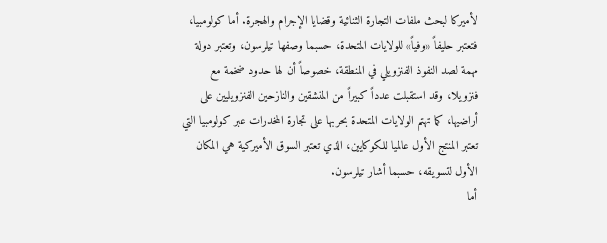لأميركا لبحث ملفات التجارة الثنائية وقضايا الإجرام والهجرة. أما كولومبيا، فتعتبر حليفاً «وفياً» للولايات المتحدة، حسبما وصفها تيلرسون، وتعتبر دولة مهمة لصد النفوذ الفنزويلي في المنطقة، خصوصاً أن لها حدود ضخمة مع فنزويلا، وقد استقبلت عدداً كبيراً من المنشقين والنازحين الفنزويليين على أراضيها، كما تهتم الولايات المتحدة بحربها على تجارة المخدرات عبر كولومبيا التي تعتبر المنتج الأول عالميا للكوكايين، الذي تعتبر السوق الأميركية هي المكان الأول لتسويقه، حسبما أشار تيلرسون.
أما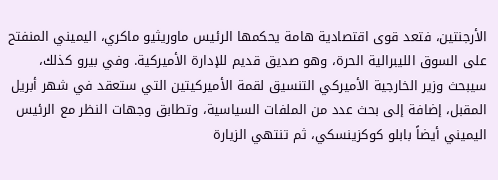الأرجنتين، فتعد قوى اقتصادية هامة يحكمها الرئيس ماوريثيو ماكري، اليميني المنفتح على السوق الليبرالية الحرة، وهو صديق قديم للإدارة الأميركية. وفي بيرو كذلك، سيبحث وزير الخارجية الأميركي التنسيق لقمة الأميركيتين التي ستعقد في شهر أبريل المقبل، إضافة إلى بحث عدد من الملفات السياسية، وتطابق وجهات النظر مع الرئيس اليميني أيضاً بابلو كوكزينسكي، ثم تنتهي الزيارة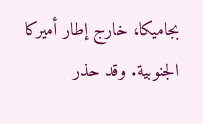بجاميكا، خارج إطار أميركا الجنوبية. وقد حذر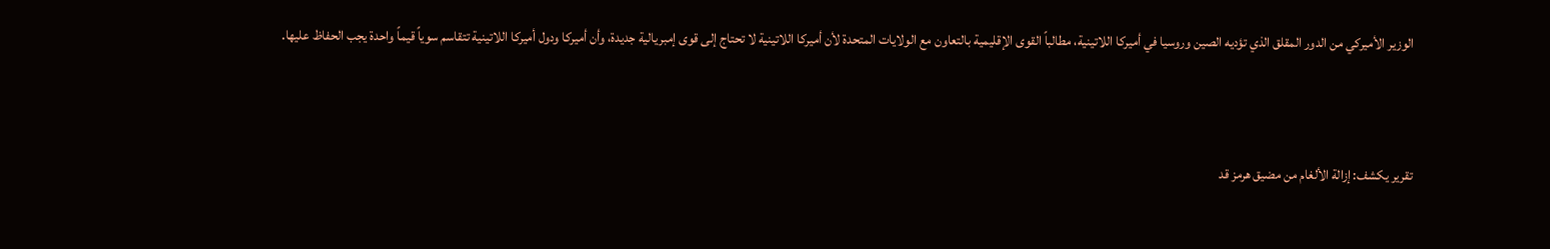الوزير الأميركي من الدور المقلق الذي تؤديه الصين وروسيا في أميركا اللاتينية، مطالباً القوى الإقليمية بالتعاون مع الولايات المتحدة لأن أميركا اللاتينية لا تحتاج إلى قوى إمبريالية جديدة، وأن أميركا ودول أميركا اللاتينية تتقاسم سوياً قيماً واحدة يجب الحفاظ عليها.



تقرير يكشف: إزالة الألغام من مضيق هرمز قد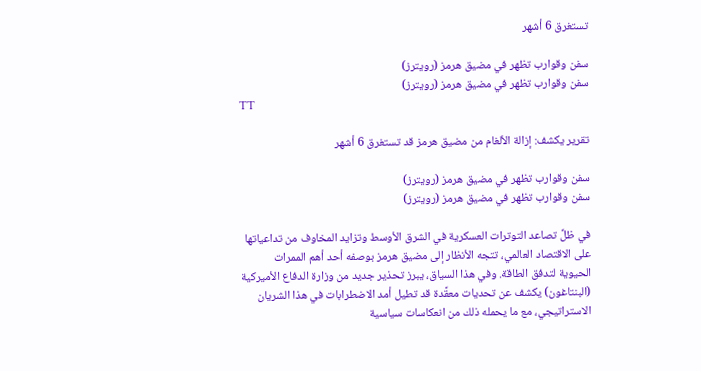تستغرق 6 أشهر

سفن وقوارب تظهر في مضيق هرمز (رويترز)
سفن وقوارب تظهر في مضيق هرمز (رويترز)
TT

تقرير يكشف: إزالة الألغام من مضيق هرمز قد تستغرق 6 أشهر

سفن وقوارب تظهر في مضيق هرمز (رويترز)
سفن وقوارب تظهر في مضيق هرمز (رويترز)

في ظلِّ تصاعد التوترات العسكرية في الشرق الأوسط وتزايد المخاوف من تداعياتها على الاقتصاد العالمي، تتجه الأنظار إلى مضيق هرمز بوصفه أحد أهم الممرات الحيوية لتدفق الطاقة. وفي هذا السياق، يبرز تحذير جديد من وزارة الدفاع الأميركية (البنتاغون) يكشف عن تحديات معقَّدة قد تطيل أمد الاضطرابات في هذا الشريان الاستراتيجي، مع ما يحمله ذلك من انعكاسات سياسية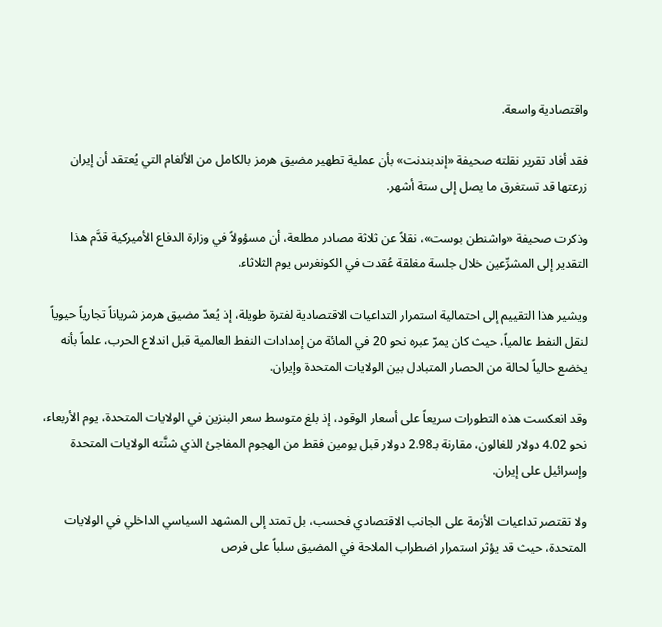واقتصادية واسعة.

فقد أفاد تقرير نقلته صحيفة «إندبندنت» بأن عملية تطهير مضيق هرمز بالكامل من الألغام التي يُعتقد أن إيران زرعتها قد تستغرق ما يصل إلى ستة أشهر.

وذكرت صحيفة «واشنطن بوست»، نقلاً عن ثلاثة مصادر مطلعة، أن مسؤولاً في وزارة الدفاع الأميركية قدَّم هذا التقدير إلى المشرِّعين خلال جلسة مغلقة عُقدت في الكونغرس يوم الثلاثاء.

ويشير هذا التقييم إلى احتمالية استمرار التداعيات الاقتصادية لفترة طويلة، إذ يُعدّ مضيق هرمز شرياناً تجارياً حيوياً لنقل النفط عالمياً، حيث كان يمرّ عبره نحو 20 في المائة من إمدادات النفط العالمية قبل اندلاع الحرب، علماً بأنه يخضع حالياً لحالة من الحصار المتبادل بين الولايات المتحدة وإيران.

وقد انعكست هذه التطورات سريعاً على أسعار الوقود، إذ بلغ متوسط سعر البنزين في الولايات المتحدة، يوم الأربعاء، نحو 4.02 دولار للغالون، مقارنة بـ2.98 دولار قبل يومين فقط من الهجوم المفاجئ الذي شنَّته الولايات المتحدة وإسرائيل على إيران.

ولا تقتصر تداعيات الأزمة على الجانب الاقتصادي فحسب، بل تمتد إلى المشهد السياسي الداخلي في الولايات المتحدة، حيث قد يؤثر استمرار اضطراب الملاحة في المضيق سلباً على فرص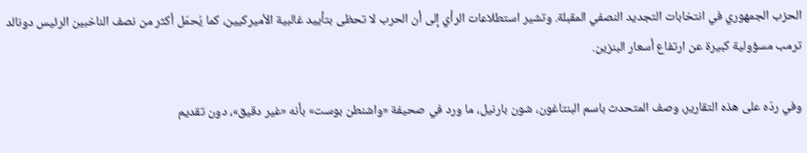الحزب الجمهوري في انتخابات التجديد النصفي المقبلة. وتشير استطلاعات الرأي إلى أن الحرب لا تحظى بتأييد غالبية الأميركيين، كما يُحمّل أكثر من نصف الناخبين الرئيس دونالد ترمب مسؤولية كبيرة عن ارتفاع أسعار البنزين.

وفي ردّه على هذه التقارير، وصف المتحدث باسم البنتاغون، شون بارنيل، ما ورد في صحيفة «واشنطن بوست» بأنه «غير دقيق»، دون تقديم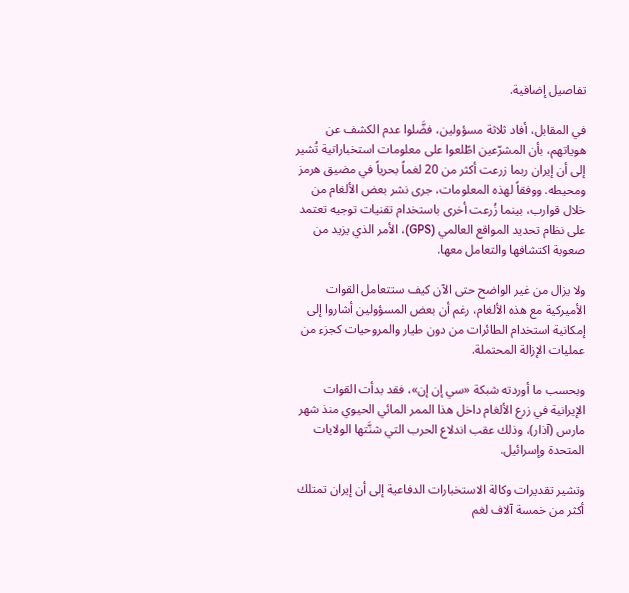تفاصيل إضافية.

في المقابل، أفاد ثلاثة مسؤولين، فضَّلوا عدم الكشف عن هوياتهم، بأن المشرّعين اطّلعوا على معلومات استخباراتية تُشير إلى أن إيران ربما زرعت أكثر من 20 لغماً بحرياً في مضيق هرمز ومحيطه. ووفقاً لهذه المعلومات، جرى نشر بعض الألغام من خلال قوارب، بينما زُرعت أخرى باستخدام تقنيات توجيه تعتمد على نظام تحديد المواقع العالمي (GPS)، الأمر الذي يزيد من صعوبة اكتشافها والتعامل معها.

ولا يزال من غير الواضح حتى الآن كيف ستتعامل القوات الأميركية مع هذه الألغام، رغم أن بعض المسؤولين أشاروا إلى إمكانية استخدام الطائرات من دون طيار والمروحيات كجزء من عمليات الإزالة المحتملة.

وبحسب ما أوردته شبكة «سي إن إن»، فقد بدأت القوات الإيرانية في زرع الألغام داخل هذا الممر المائي الحيوي منذ شهر مارس (آذار)، وذلك عقب اندلاع الحرب التي شنَّتها الولايات المتحدة وإسرائيل.

وتشير تقديرات وكالة الاستخبارات الدفاعية إلى أن إيران تمتلك أكثر من خمسة آلاف لغم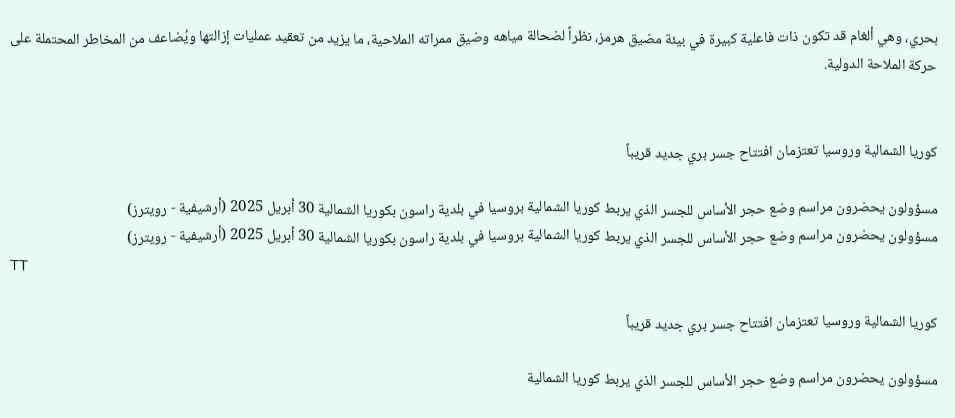بحري، وهي ألغام قد تكون ذات فاعلية كبيرة في بيئة مضيق هرمز، نظراً لضحالة مياهه وضيق ممراته الملاحية، ما يزيد من تعقيد عمليات إزالتها ويُضاعف من المخاطر المحتملة على حركة الملاحة الدولية.


كوريا الشمالية وروسيا تعتزمان افتتاح جسر بري جديد قريباً

مسؤولون يحضرون مراسم وضع حجر الأساس للجسر الذي يربط كوريا الشمالية بروسيا في بلدية راسون بكوريا الشمالية 30 أبريل 2025 (أرشيفية - رويترز)
مسؤولون يحضرون مراسم وضع حجر الأساس للجسر الذي يربط كوريا الشمالية بروسيا في بلدية راسون بكوريا الشمالية 30 أبريل 2025 (أرشيفية - رويترز)
TT

كوريا الشمالية وروسيا تعتزمان افتتاح جسر بري جديد قريباً

مسؤولون يحضرون مراسم وضع حجر الأساس للجسر الذي يربط كوريا الشمالية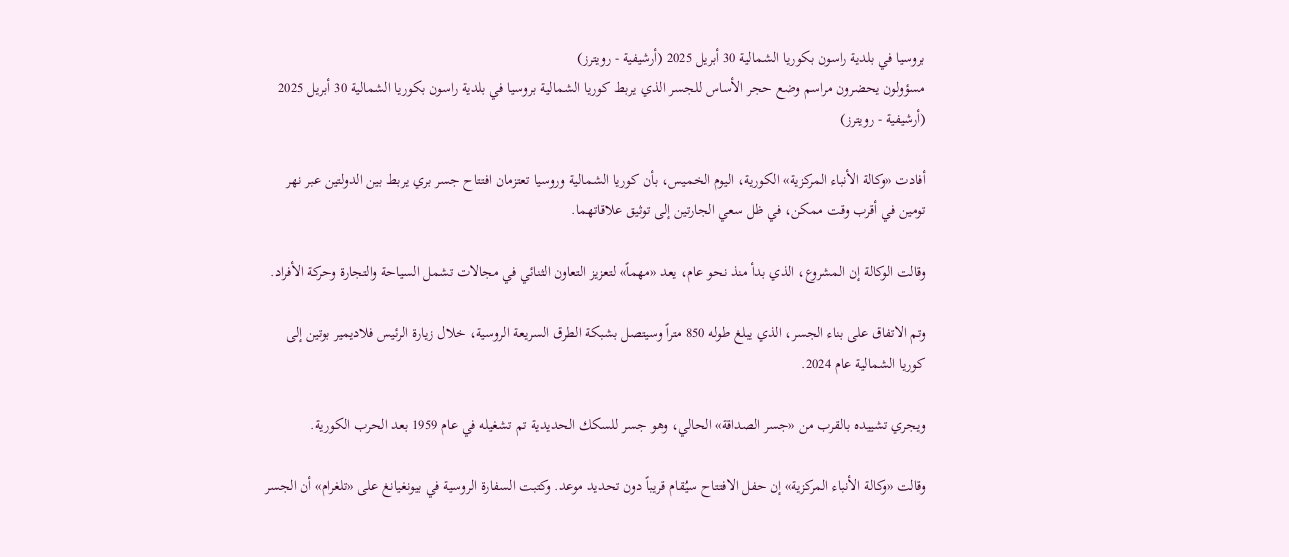بروسيا في بلدية راسون بكوريا الشمالية 30 أبريل 2025 (أرشيفية - رويترز)
مسؤولون يحضرون مراسم وضع حجر الأساس للجسر الذي يربط كوريا الشمالية بروسيا في بلدية راسون بكوريا الشمالية 30 أبريل 2025 (أرشيفية - رويترز)

أفادت «وكالة الأنباء المركزية» الكورية، اليوم الخميس، بأن كوريا الشمالية وروسيا تعتزمان افتتاح جسر بري يربط بين الدولتين عبر نهر تومين في أقرب وقت ممكن، في ظل ‌سعي الجارتين ‌إلى توثيق ‌علاقاتهما.

وقالت الوكالة إن المشروع، الذي بدأ منذ نحو عام، يعد «مهماً» لتعزيز التعاون الثنائي في مجالات تشمل السياحة والتجارة وحركة الأفراد.

وتم الاتفاق على بناء الجسر، ‌الذي ‌يبلغ طوله 850 متراً ‌وسيتصل بشبكة الطرق السريعة ‌الروسية، خلال زيارة الرئيس فلاديمير بوتين إلى كوريا الشمالية عام 2024.

ويجري تشييده ‌بالقرب من «جسر الصداقة» الحالي، وهو جسر للسكك الحديدية تم تشغيله في عام 1959 بعد الحرب الكورية.

وقالت «وكالة الأنباء المركزية» إن حفل الافتتاح سيُقام قريباً دون تحديد موعد. وكتبت السفارة الروسية في بيونغيانغ على «تلغرام» أن الجسر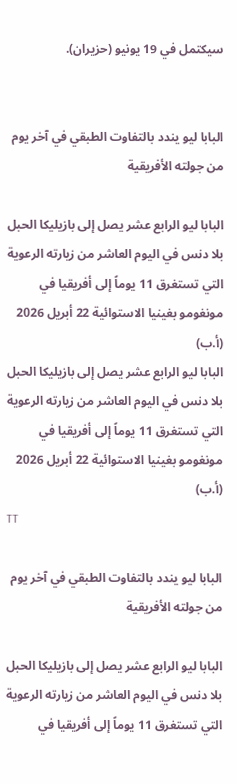سيكتمل في 19 يونيو (حزيران).


البابا ليو يندد بالتفاوت الطبقي في آخر يوم من جولته الأفريقية

البابا ليو الرابع عشر يصل إلى بازيليكا الحبل بلا دنس في اليوم العاشر من زيارته الرعوية التي تستغرق 11 يوماً إلى أفريقيا في مونغومو بغينيا الاستوائية 22 أبريل 2026 (أ.ب)
البابا ليو الرابع عشر يصل إلى بازيليكا الحبل بلا دنس في اليوم العاشر من زيارته الرعوية التي تستغرق 11 يوماً إلى أفريقيا في مونغومو بغينيا الاستوائية 22 أبريل 2026 (أ.ب)
TT

البابا ليو يندد بالتفاوت الطبقي في آخر يوم من جولته الأفريقية

البابا ليو الرابع عشر يصل إلى بازيليكا الحبل بلا دنس في اليوم العاشر من زيارته الرعوية التي تستغرق 11 يوماً إلى أفريقيا في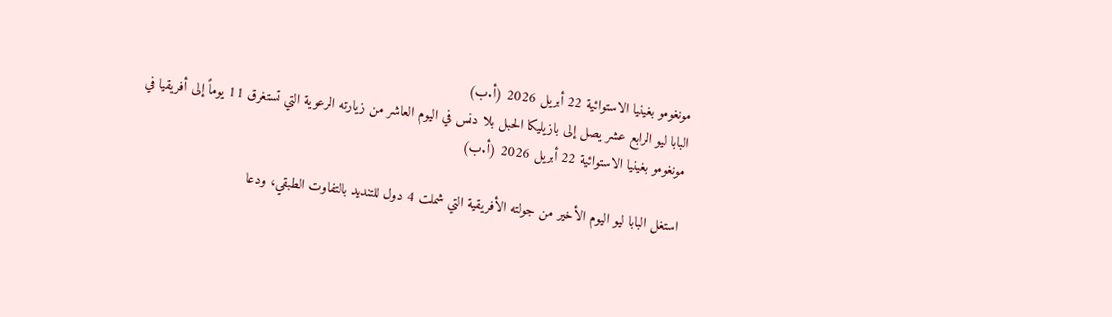مونغومو بغينيا الاستوائية 22 أبريل 2026 (أ.ب)
البابا ليو الرابع عشر يصل إلى بازيليكا الحبل بلا دنس في اليوم العاشر من زيارته الرعوية التي تستغرق 11 يوماً إلى أفريقيا في مونغومو بغينيا الاستوائية 22 أبريل 2026 (أ.ب)

استغل البابا ليو اليوم الأخير من جولته الأفريقية التي شملت 4 دول للتنديد بالتفاوت الطبقي، ودعا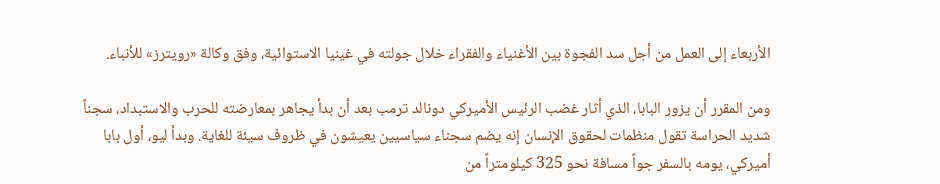الأربعاء إلى العمل من أجل سد الفجوة بين الأغنياء والفقراء خلال جولته في غينيا الاستوائية، وفق وكالة «رويترز» للأنباء.

ومن المقرر أن يزور البابا، الذي أثار غضب الرئيس الأميركي دونالد ترمب بعد أن بدأ يجاهر بمعارضته للحرب والاستبداد، سجناً شديد الحراسة تقول منظمات لحقوق الإنسان إنه يضم سجناء سياسيين يعيشون في ظروف سيئة للغاية. وبدأ ليو، أول بابا أميركي، يومه بالسفر جواً مسافة نحو 325 كيلومتراً من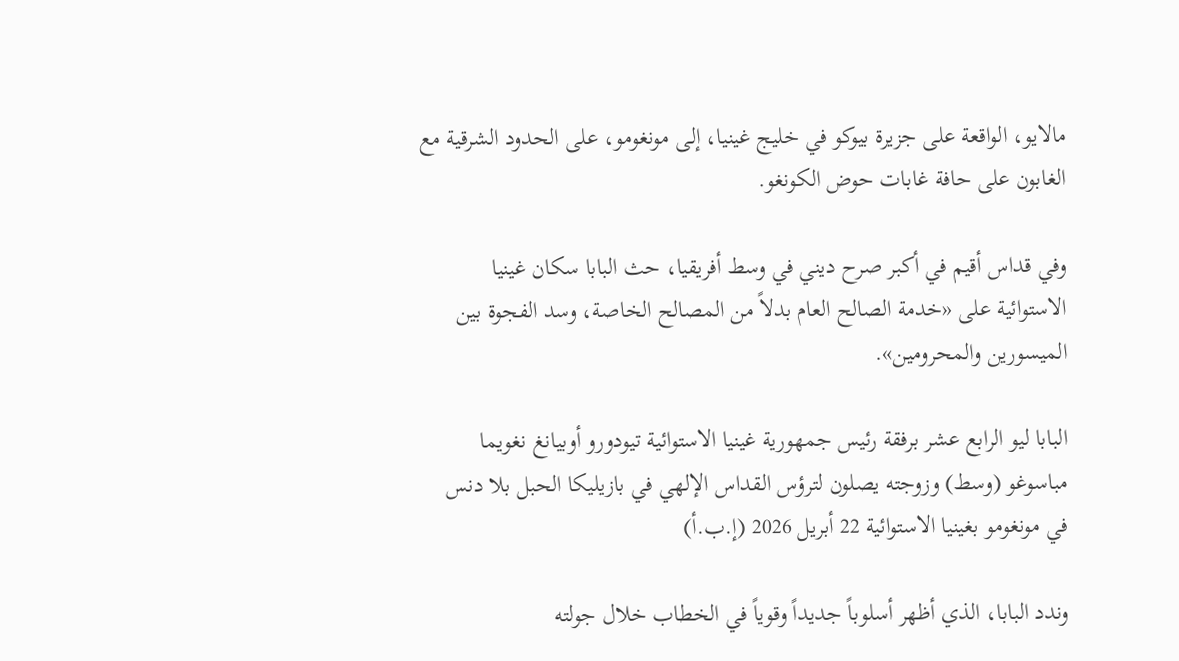مالايو، الواقعة على جزيرة بيوكو في خليج غينيا، إلى مونغومو، على الحدود الشرقية مع الغابون على حافة غابات حوض الكونغو.

وفي قداس أقيم في أكبر صرح ديني في وسط أفريقيا، حث البابا سكان غينيا الاستوائية على «خدمة الصالح العام بدلاً من المصالح الخاصة، وسد الفجوة بين الميسورين والمحرومين».

البابا ليو الرابع عشر برفقة رئيس جمهورية غينيا الاستوائية تيودورو أوبيانغ نغويما مباسوغو (وسط) وزوجته يصلون لترؤس القداس الإلهي في بازيليكا الحبل بلا دنس في مونغومو بغينيا الاستوائية 22 أبريل 2026 (إ.ب.أ)

وندد البابا، الذي أظهر أسلوباً جديداً وقوياً في الخطاب خلال جولته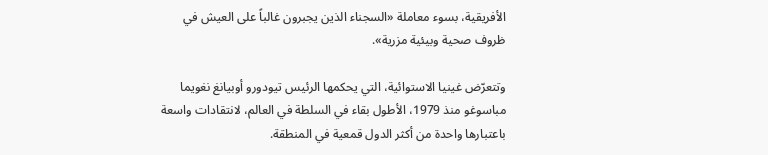الأفريقية، بسوء معاملة «السجناء الذين يجبرون غالباً على العيش في ظروف صحية وبيئية مزرية».

وتتعرّض غينيا الاستوائية، التي يحكمها الرئيس تيودورو أوبيانغ نغويما مباسوغو منذ 1979، الأطول بقاء في السلطة في العالم، لانتقادات واسعة باعتبارها واحدة من أكثر الدول قمعية في المنطقة.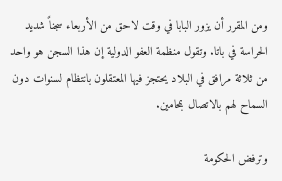ومن المقرر أن يزور البابا في وقت لاحق من الأربعاء سجناً شديد الحراسة في باتا. وتقول منظمة العفو الدولية إن هذا السجن هو واحد من ثلاثة مرافق في البلاد يحتجز فيها المعتقلون بانتظام لسنوات دون السماح لهم بالاتصال بمحامين.

وترفض الحكومة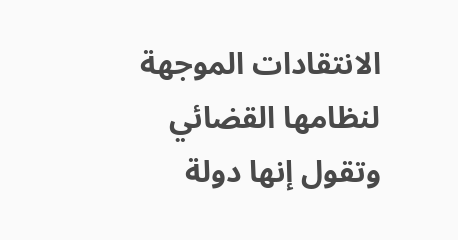الانتقادات الموجهة لنظامها القضائي وتقول إنها دولة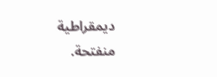ديمقراطية منفتحة.